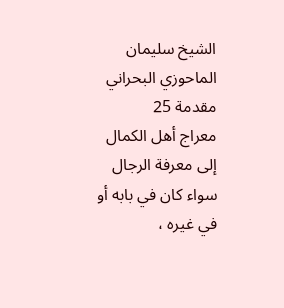الشيخ سليمان الماحوزي البحراني
مقدمة 25
معراج أهل الكمال إلى معرفة الرجال
سواء كان في بابه أو في غيره ،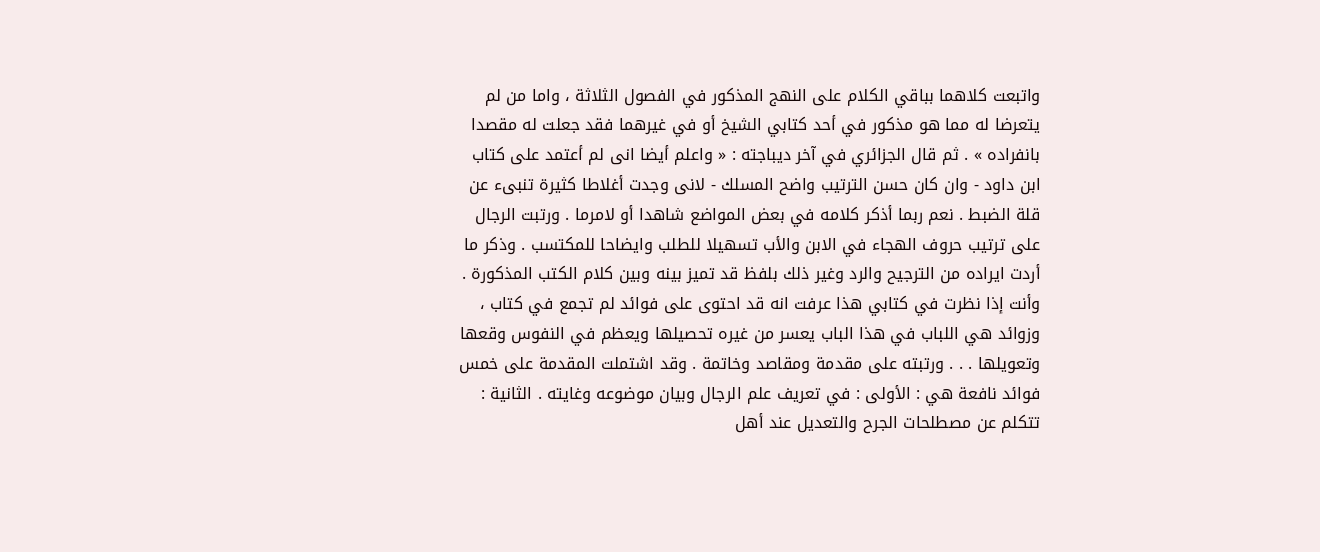واتبعت كلاهما بباقي الكلام على النهج المذكور في الفصول الثلاثة ، واما من لم يتعرضا له مما هو مذكور في أحد كتابي الشيخ أو في غيرهما فقد جعلت له مقصدا بانفراده » . ثم قال الجزائري في آخر ديباجته : « واعلم أيضا انى لم أعتمد على كتاب ابن داود - وان كان حسن الترتيب واضح المسلك - لانى وجدت أغلاطا كثيرة تنبىء عن قلة الضبط . نعم ربما أذكر كلامه في بعض المواضع شاهدا أو لامرما . ورتبت الرجال على ترتيب حروف الهجاء في الابن والأب تسهيلا للطلب وايضاحا للمكتسب . وذكر ما أردت ايراده من الترجيح والرد وغير ذلك بلفظ قد تميز بينه وبين كلام الكتب المذكورة . وأنت إذا نظرت في كتابي هذا عرفت انه قد احتوى على فوائد لم تجمع في كتاب ، وزوائد هي اللباب في هذا الباب يعسر من غيره تحصيلها ويعظم في النفوس وقعها وتعويلها . . . ورتبته على مقدمة ومقاصد وخاتمة . وقد اشتملت المقدمة على خمس فوائد نافعة هي : الأولى : في تعريف علم الرجال وبيان موضوعه وغايته . الثانية : تتكلم عن مصطلحات الجرح والتعديل عند أهل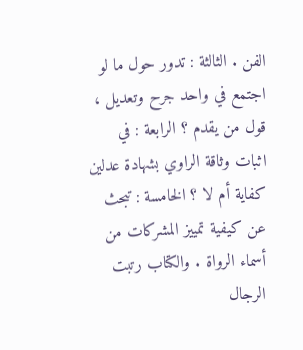الفن . الثالثة : تدور حول ما لو اجتمع في واحد جرح وتعديل ، قول من يقدم ؟ الرابعة : في اثبات وثاقة الراوي بشهادة عدلين كفاية أم لا ؟ الخامسة : تبحث عن كيفية تمييز المشركات من أسماء الرواة . والكتاب رتبت الرجال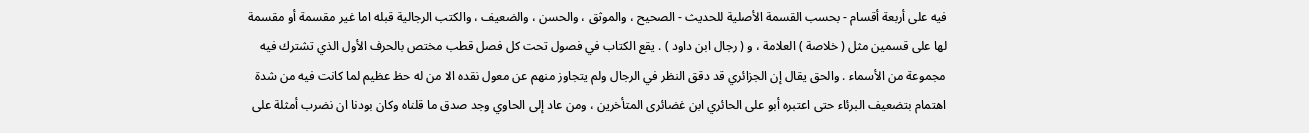فيه على أربعة أقسام - بحسب القسمة الأصلية للحديث - الصحيح ، والموثق ، والحسن ، والضعيف ، والكتب الرجالية قبله اما غير مقسمة أو مقسمة لها على قسمين مثل ( خلاصة ) العلامة ، و ( رجال ابن داود ) . يقع الكتاب في فصول تحت كل فصل قطب مختص بالحرف الأول الذي تشترك فيه مجموعة من الأسماء . والحق يقال إن الجزائري قد دقق النظر في الرجال ولم يتجاوز منهم عن معول نقده الا من له حظ عظيم لما كانت فيه من شدة اهتمام بتضعيف البرئاء حتى اعتبره أبو على الحائري ابن غضائرى المتأخرين ، ومن عاد إلى الحاوي وجد صدق ما قلناه وكان بودنا ان نضرب أمثلة على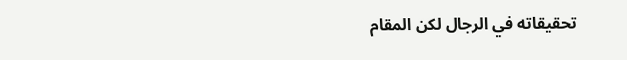تحقيقاته في الرجال لكن المقام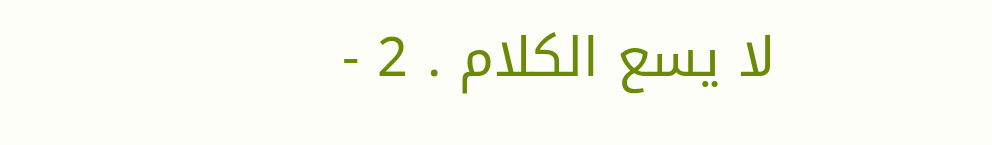لا يسع الكلام . 2 -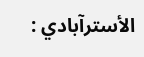الأسترآبادي :